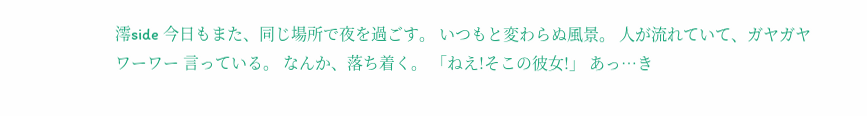澪side 今日もまた、同じ場所で夜を過ごす。 いつもと変わらぬ風景。 人が流れていて、ガヤガヤ ワーワー 言っている。 なんか、落ち着く。 「ねえ!そこの彼女!」 あっ…き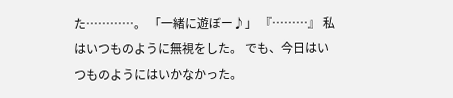た…………。 「一緒に遊ぼー♪」 『………』 私はいつものように無視をした。 でも、今日はいつものようにはいかなかった。